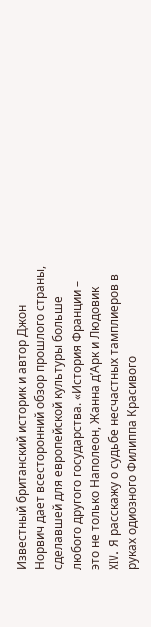Известный британский историк и автор Джон Норвич дает всесторонний обзор прошлого страны, сделавшей для европейской культуры больше любого другого государства. «История Франции – это не только Наполеон, Жанна д’Арк и Людовик XIV. Я расскажу о судьбе несчастных тамплиеров в руках одиозного Филиппа Красивого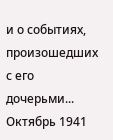и о событиях, произошедших с его дочерьми...
Октябрь 1941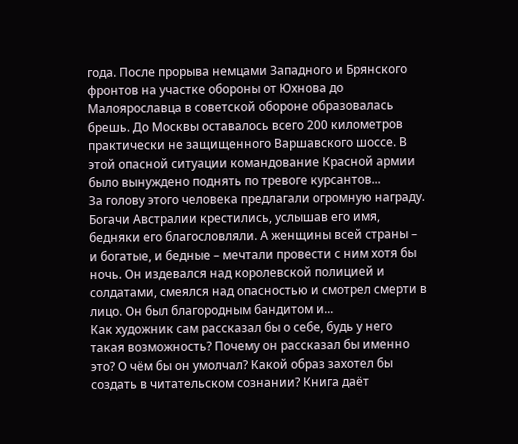года. После прорыва немцами Западного и Брянского фронтов на участке обороны от Юхнова до Малоярославца в советской обороне образовалась брешь. До Москвы оставалось всего 200 километров практически не защищенного Варшавского шоссе. В этой опасной ситуации командование Красной армии было вынуждено поднять по тревоге курсантов...
За голову этого человека предлагали огромную награду. Богачи Австралии крестились, услышав его имя, бедняки его благословляли. А женщины всей страны – и богатые, и бедные – мечтали провести с ним хотя бы ночь. Он издевался над королевской полицией и солдатами, смеялся над опасностью и смотрел смерти в лицо. Он был благородным бандитом и...
Как художник сам рассказал бы о себе, будь у него такая возможность? Почему он рассказал бы именно это? О чём бы он умолчал? Какой образ захотел бы создать в читательском сознании? Книга даёт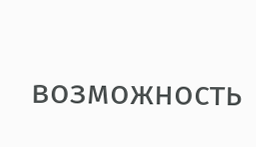возможность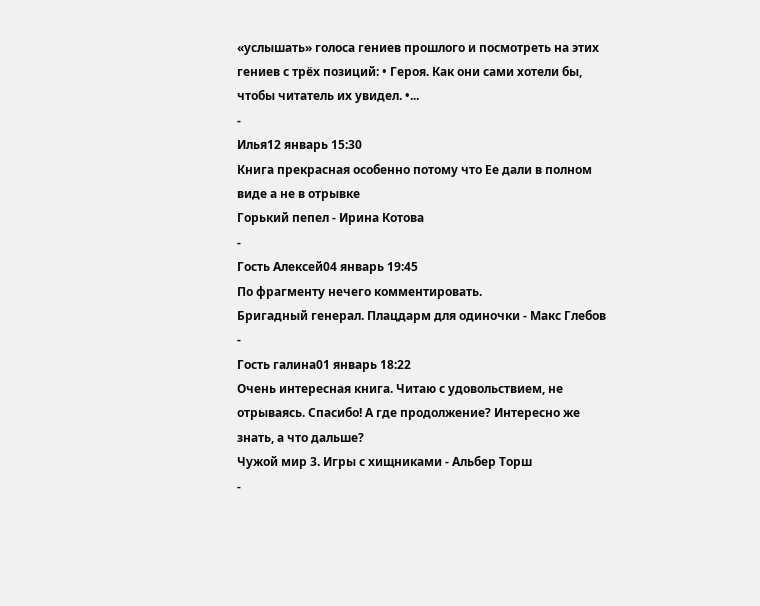«услышать» голоса гениев прошлого и посмотреть на этих гениев с трёх позиций: • Героя. Как они сами хотели бы, чтобы читатель их увидел. •...
-
Илья12 январь 15:30
Книга прекрасная особенно потому что Ее дали в полном виде а не в отрывке
Горький пепел - Ирина Котова
-
Гость Алексей04 январь 19:45
По фрагменту нечего комментировать.
Бригадный генерал. Плацдарм для одиночки - Макс Глебов
-
Гость галина01 январь 18:22
Очень интересная книга. Читаю с удовольствием, не отрываясь. Спасибо! А где продолжение? Интересно же знать, а что дальше?
Чужой мир 3. Игры с хищниками - Альбер Торш
-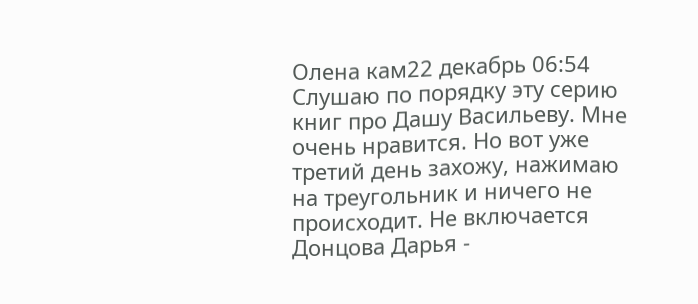Олена кам22 декабрь 06:54
Слушаю по порядку эту серию книг про Дашу Васильеву. Мне очень нравится. Но вот уже третий день захожу, нажимаю на треугольник и ничего не происходит. Не включается
Донцова Дарья -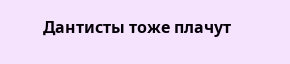Дантисты тоже плачут